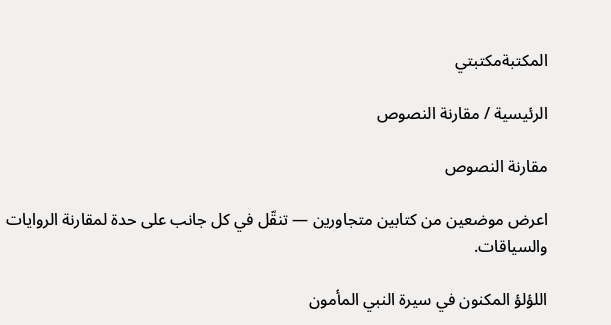المكتبةمكتبتي

الرئيسية / مقارنة النصوص

مقارنة النصوص

اعرض موضعين من كتابين متجاورين — تنقّل في كل جانب على حدة لمقارنة الروايات والسياقات.

اللؤلؤ المكنون في سيرة النبي المأمون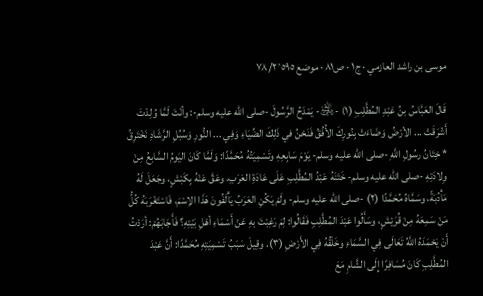موسى بن راشد العازمي · ج١ · ص٨١ · موضع ٧٨/٢٬٥٩٥

قَالَ العَبَّاسُ بنُ عَبْدِ المُطَّلِبِ (١) -﵁- يَمْدَحُ الرَّسُولَ -صلى الله عليه وسلم-: وأنْتَ لَمَّا وُلِدْتَ أَشْرَقَتْ ... الأرْضُ وَضَاءَتْ بِنُورِكَ الأُفُقُ فَنَحْنُ في ذَلِكَ الضِّيَاءِ وَفِي ... النُّورِ وَسُبُلِ الرَّشَادِ نَخْتَرِقُ * خِتَانُ رسُولِ اللَّهِ -صلى الله عليه وسلم- يَوْمَ سَابِعِهِ وتَسْمِيَتُهُ مُحَمَّدًا: وَلَمَّا كَانَ اليَومُ السَّابعُ مِنْ وِلادَتِهِ -صلى الله عليه وسلم- خَتَنَهُ عَبْدُ المُطَّلِبِ عَلَى عَادَةِ العَرَبِ، وعَقَّ عَنْهُ بِكَبْشٍ، وجَعَلَ لَهُ مَأْدُبَةً، وسَمَّاهُ مُحَمَّدًا (٢) -صلى الله عليه وسلم- ولَمْ يَكُنِ العَرَبُ يَأْلَفُونَ هَذَا الاِسْمَ، فَاسْتَغْرَبَهُ كُلُّ مَنْ سَمِعَهُ مِنْ قُرَيْشٍ، وسَأَلُوا عَبْدَ المُطَّلِبِ فَقَالُوا: لِمَ رَغِبْتَ بهِ عَنْ أَسْمَاءِ أهْلِ بَيْتِهِ؟ فَأَجَابَهُمْ: أرَدْتُ أَنْ يَحْمَدَهُ اللَّهُ تَعَالَى فِي السَّمَاءِ وخَلْقُهُ فِي الأَرْضِ (٣). وقِيلَ سَبَبُ تَسْمِيَتِهِ مُحَمَّدًا: أَنَّ عَبْدَ المُطَّلِبِ كَانَ مُسَافِرًا إِلَى الشَّامِ مَعَ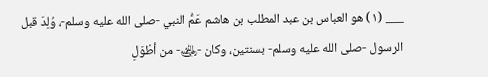___ (١) هو العباس بن عبد المطلب بن هاشم عَمُّ النبي -صلى الله عليه وسلم-، وُلِدَ قبل الرسول -صلى الله عليه وسلم- بسنتين، وكان -﵁- من أطْوَلِ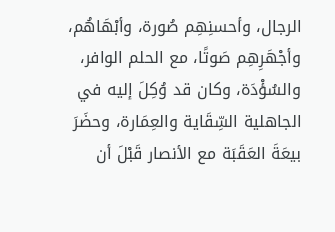الرجال، وأحسنِهِم صُورة، وأبْهَاهُم، وأجْهَرِهِم صَوتًا، مع الحلم الوافر، والسُؤْدَة، وكان قد وُكِلَ إليه في الجاهلية السِّقَاية والعِمَارة، وحضَرَ بيعَةَ العَقَبَة مع الأنصار قَبْلَ أن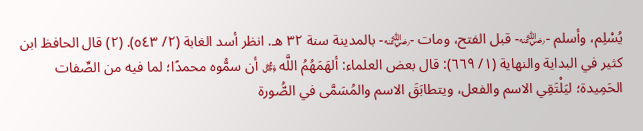يُسْلِم، وأسلم -﵁- قبل الفتح، ومات -﵁- بالمدينة سنة ٣٢ هـ. انظر أسد الغابة (٢/ ٥٤٣). (٢) قال الحافظ ابن كثير في البداية والنهاية (١/ ٦٦٩): قال بعض العلماء: ألهَمَهُمُ اللَّه ﷿ أن سمُّوه محمدًا؛ لما فيه من الصِّفات الحَمِيدة؛ ليَلْتَقِي الاسم والفعل، ويتطابَقَ الاسم والمُسَمَّى في الصُّورة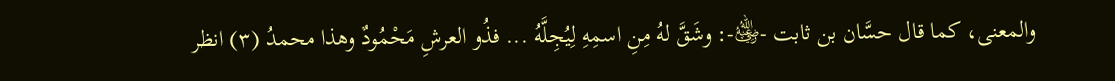والمعنى، كما قال حسَّان بن ثابت -﵁-: وشَقَّ لهُ مِنِ اسمِهِ لِيُجِلَّهُ ... فذُو العرشِ مَحْمُودٌ وهذا محمدُ (٣) انظر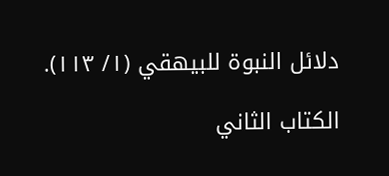دلائل النبوة للبيهقي (١/ ١١٣).

الكتاب الثاني